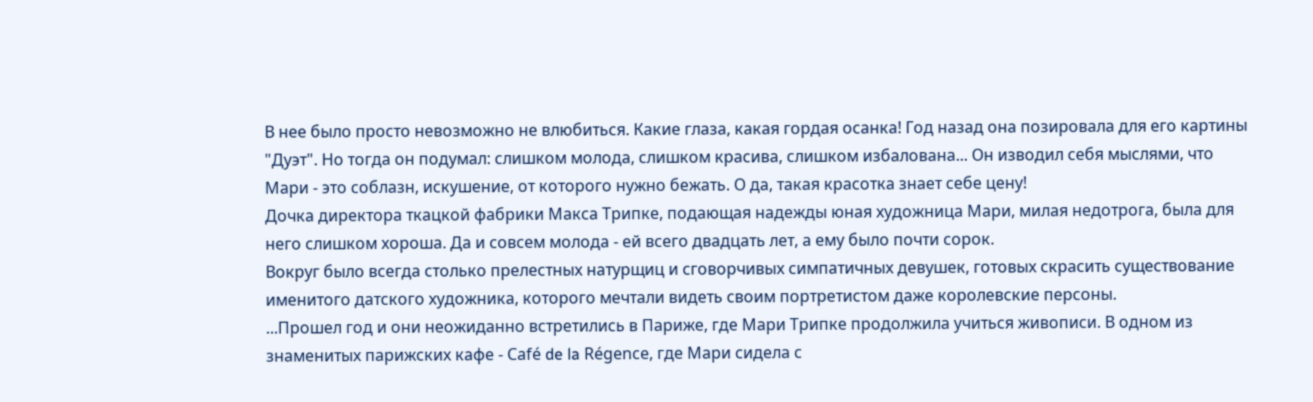В нее было просто невозможно не влюбиться. Какие глаза, какая гордая осанка! Год назад она позировала для его картины "Дуэт". Но тогда он подумал: слишком молода, слишком красива, слишком избалована... Он изводил себя мыслями, что Мари - это соблазн, искушение, от которого нужно бежать. О да, такая красотка знает себе цену!
Дочка директора ткацкой фабрики Макса Трипке, подающая надежды юная художница Мари, милая недотрога, была для него слишком хороша. Да и совсем молода - ей всего двадцать лет, а ему было почти сорок.
Вокруг было всегда столько прелестных натурщиц и сговорчивых симпатичных девушек, готовых скрасить существование именитого датского художника, которого мечтали видеть своим портретистом даже королевские персоны.
...Прошел год и они неожиданно встретились в Париже, где Мари Трипке продолжила учиться живописи. В одном из знаменитых парижских кафе - Café de la Régence, где Мари сидела с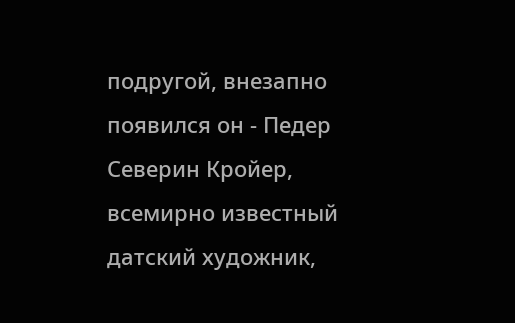подругой, внезапно появился он - Педер Северин Кройер, всемирно известный датский художник,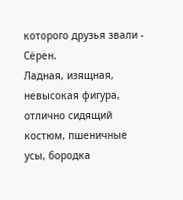которого друзья звали - Сёрен.
Ладная, изящная, невысокая фигура, отлично сидящий костюм, пшеничные усы, бородка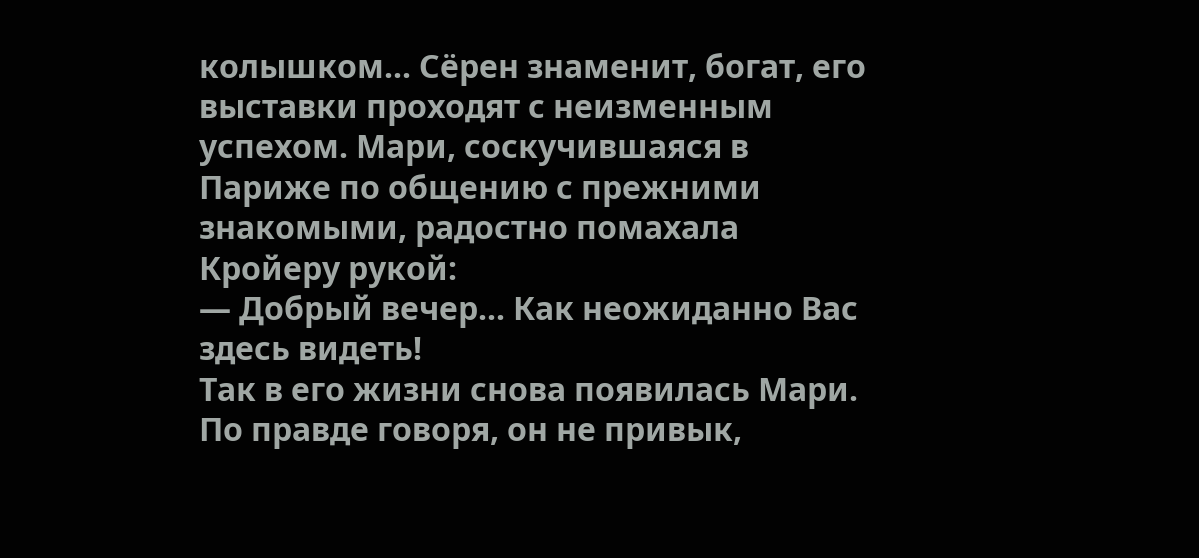колышком... Сёрен знаменит, богат, его выставки проходят с неизменным успехом. Мари, соскучившаяся в Париже по общению с прежними знакомыми, радостно помахала Кройеру рукой:
— Добрый вечер... Как неожиданно Вас здесь видеть!
Так в его жизни снова появилась Мари. По правде говоря, он не привык,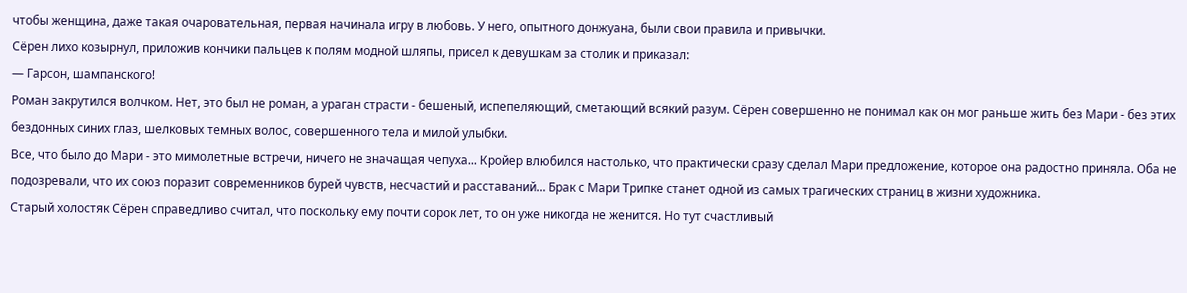чтобы женщина, даже такая очаровательная, первая начинала игру в любовь. У него, опытного донжуана, были свои правила и привычки.
Сёрен лихо козырнул, приложив кончики пальцев к полям модной шляпы, присел к девушкам за столик и приказал:
— Гарсон, шампанского!
Роман закрутился волчком. Нет, это был не роман, а ураган страсти - бешеный, испепеляющий, сметающий всякий разум. Сёрен совершенно не понимал как он мог раньше жить без Мари - без этих бездонных синих глаз, шелковых темных волос, совершенного тела и милой улыбки.
Все, что было до Мари - это мимолетные встречи, ничего не значащая чепуха... Кройер влюбился настолько, что практически сразу сделал Мари предложение, которое она радостно приняла. Оба не подозревали, что их союз поразит современников бурей чувств, несчастий и расставаний... Брак с Мари Трипке станет одной из самых трагических страниц в жизни художника.
Старый холостяк Сёрен справедливо считал, что поскольку ему почти сорок лет, то он уже никогда не женится. Но тут счастливый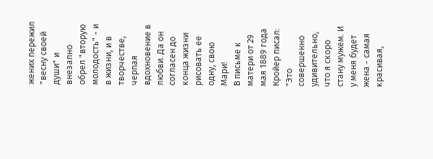жених пережил "весну своей души" и внезапно обрел "вторую молодость" - и в жизни, и в творчестве, черпая вдохновение в любви. Да он согласен до конца жизни рисовать ее одну, свою Мари!
В письме к матери от 29 мая 1889 года Кройер писал: "Это совершенно удивительно, что я скоро стану мужем. И у меня будет жена - самая красивая,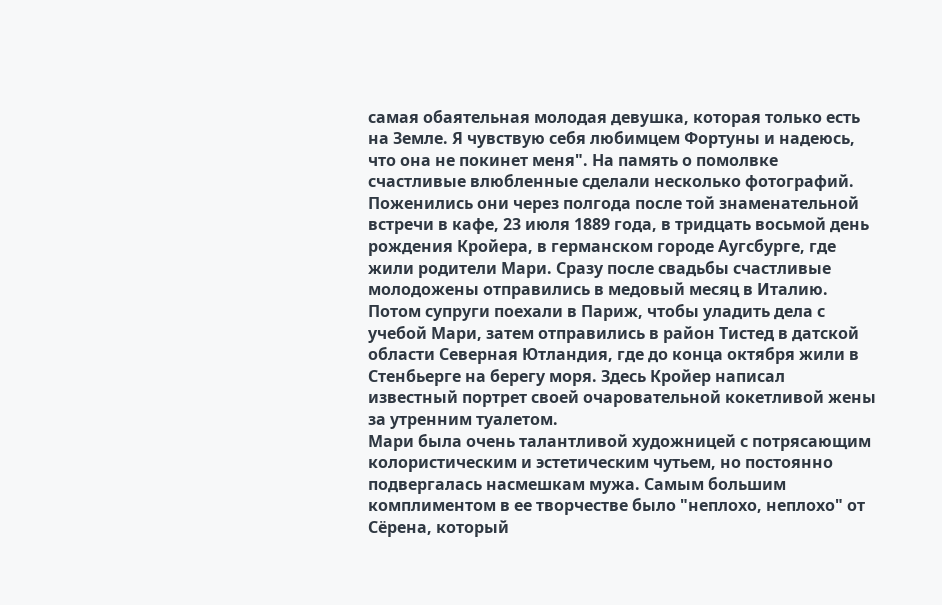самая обаятельная молодая девушка, которая только есть на Земле. Я чувствую себя любимцем Фортуны и надеюсь, что она не покинет меня". На память о помолвке счастливые влюбленные сделали несколько фотографий.
Поженились они через полгода после той знаменательной встречи в кафе, 23 июля 1889 года, в тридцать восьмой день рождения Кройера, в германском городе Аугсбурге, где жили родители Мари. Сразу после свадьбы счастливые молодожены отправились в медовый месяц в Италию.
Потом супруги поехали в Париж, чтобы уладить дела с учебой Мари, затем отправились в район Тистед в датской области Северная Ютландия, где до конца октября жили в Стенбьерге на берегу моря. Здесь Кройер написал известный портрет своей очаровательной кокетливой жены за утренним туалетом.
Мари была очень талантливой художницей с потрясающим колористическим и эстетическим чутьем, но постоянно подвергалась насмешкам мужа. Самым большим комплиментом в ее творчестве было "неплохо, неплохо" от Сёрена, который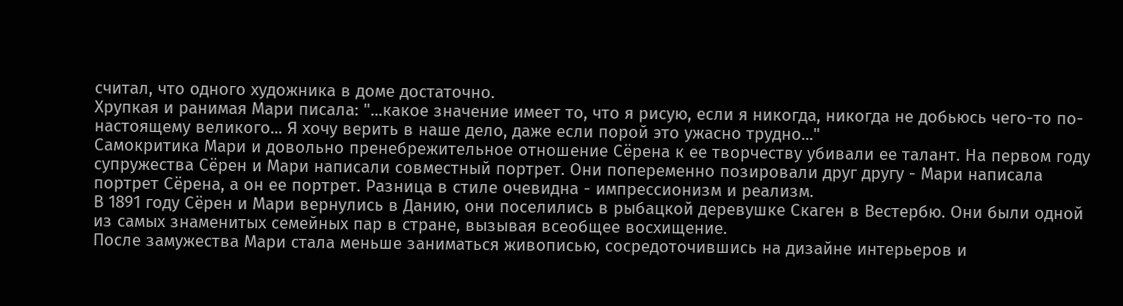считал, что одного художника в доме достаточно.
Хрупкая и ранимая Мари писала: "...какое значение имеет то, что я рисую, если я никогда, никогда не добьюсь чего-то по-настоящему великого... Я хочу верить в наше дело, даже если порой это ужасно трудно..."
Самокритика Мари и довольно пренебрежительное отношение Сёрена к ее творчеству убивали ее талант. На первом году супружества Сёрен и Мари написали совместный портрет. Они попеременно позировали друг другу - Мари написала портрет Сёрена, а он ее портрет. Разница в стиле очевидна - импрессионизм и реализм.
В 1891 году Сёрен и Мари вернулись в Данию, они поселились в рыбацкой деревушке Скаген в Вестербю. Они были одной из самых знаменитых семейных пар в стране, вызывая всеобщее восхищение.
После замужества Мари стала меньше заниматься живописью, сосредоточившись на дизайне интерьеров и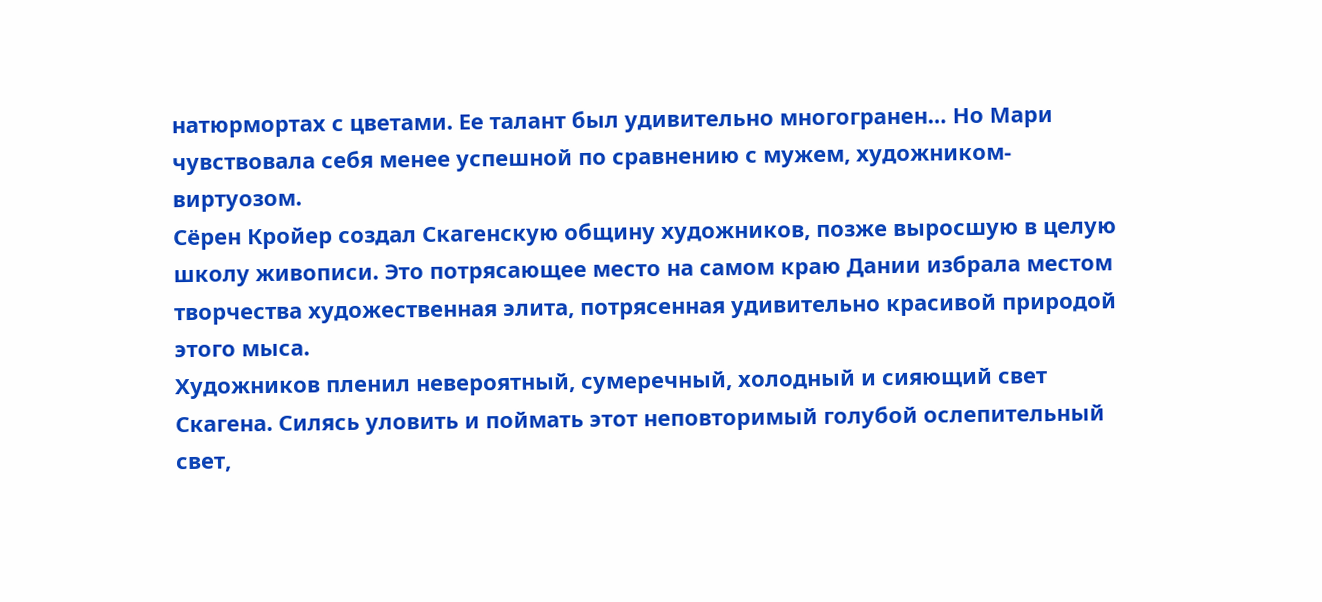натюрмортах с цветами. Ее талант был удивительно многогранен… Но Мари чувствовала себя менее успешной по сравнению с мужем, художником-виртуозом.
Сёрен Кройер создал Скагенскую общину художников, позже выросшую в целую школу живописи. Это потрясающее место на самом краю Дании избрала местом творчества художественная элита, потрясенная удивительно красивой природой этого мыса.
Художников пленил невероятный, сумеречный, холодный и сияющий свет Скагена. Силясь уловить и поймать этот неповторимый голубой ослепительный свет,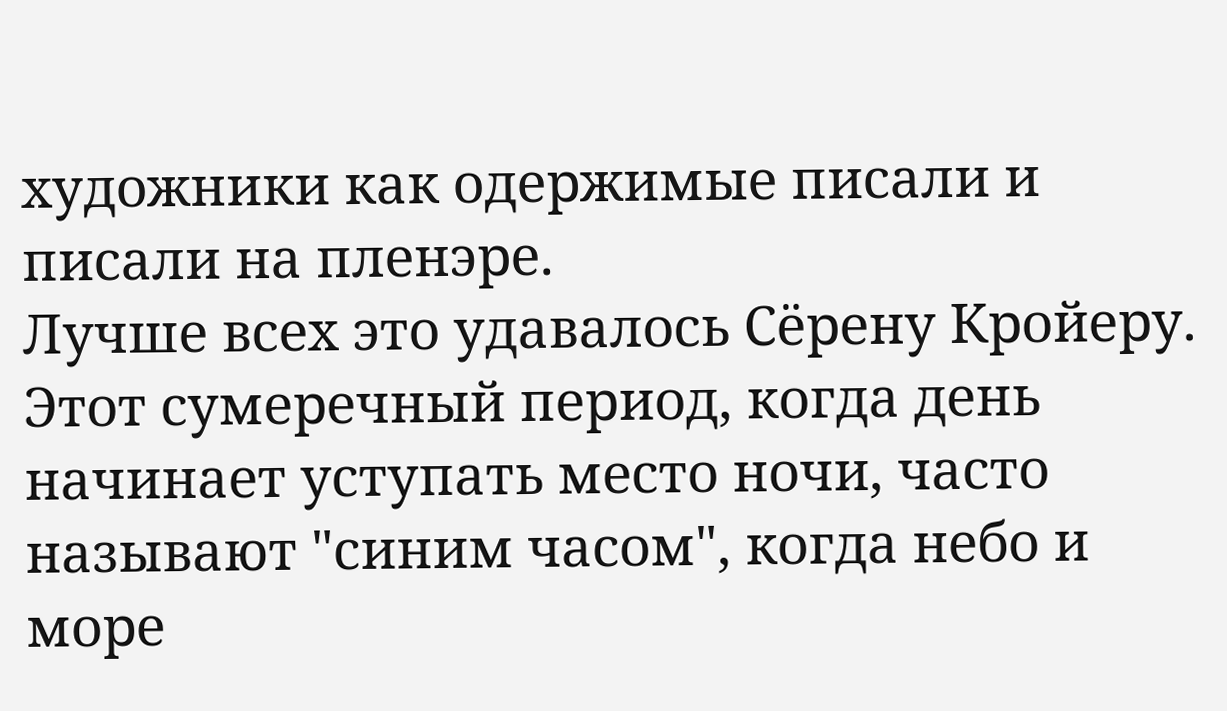художники как одержимые писали и писали на пленэре.
Лучше всех это удавалось Сёрену Кройеру. Этот сумеречный период, когда день начинает уступать место ночи, часто называют "синим часом", когда небо и море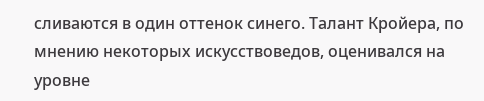сливаются в один оттенок синего. Талант Кройера, по мнению некоторых искусствоведов, оценивался на уровне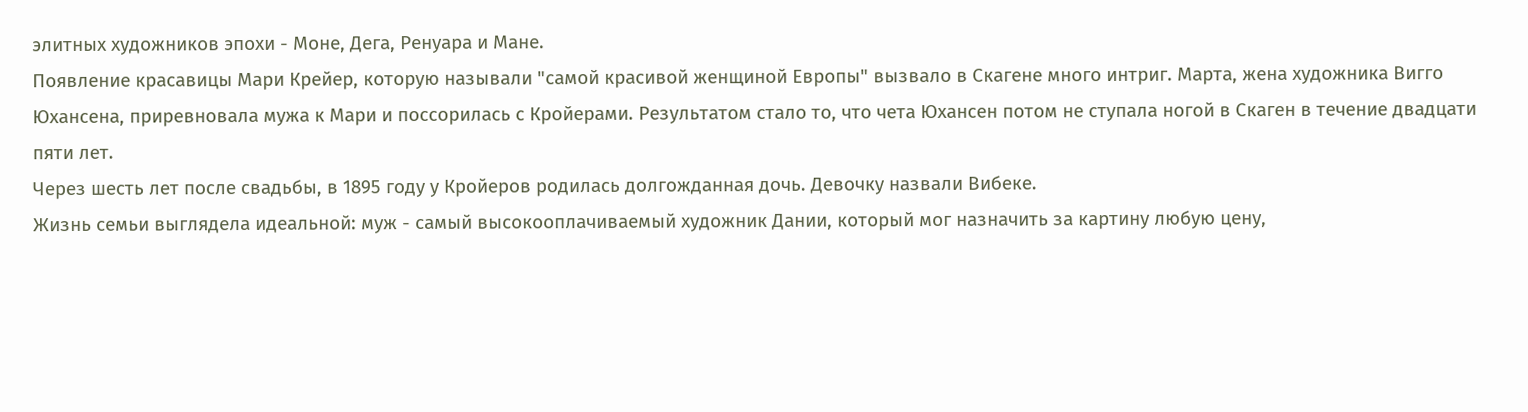элитных художников эпохи - Моне, Дега, Ренуара и Мане.
Появление красавицы Мари Крейер, которую называли "самой красивой женщиной Европы" вызвало в Скагене много интриг. Марта, жена художника Вигго Юхансена, приревновала мужа к Мари и поссорилась с Кройерами. Результатом стало то, что чета Юхансен потом не ступала ногой в Скаген в течение двадцати пяти лет.
Через шесть лет после свадьбы, в 1895 году у Кройеров родилась долгожданная дочь. Девочку назвали Вибеке.
Жизнь семьи выглядела идеальной: муж - самый высокооплачиваемый художник Дании, который мог назначить за картину любую цену,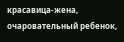красавица-жена, очаровательный ребенок,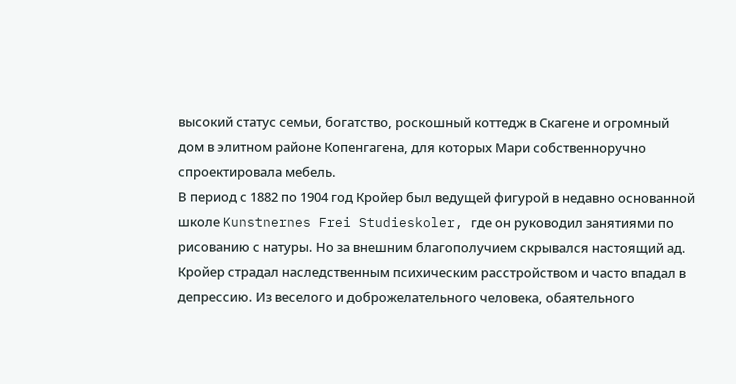высокий статус семьи, богатство, роскошный коттедж в Скагене и огромный дом в элитном районе Копенгагена, для которых Мари собственноручно спроектировала мебель.
В период с 1882 по 1904 год Кройер был ведущей фигурой в недавно основанной школе Kunstnernes Frei Studieskoler, где он руководил занятиями по рисованию с натуры. Но за внешним благополучием скрывался настоящий ад.
Кройер страдал наследственным психическим расстройством и часто впадал в депрессию. Из веселого и доброжелательного человека, обаятельного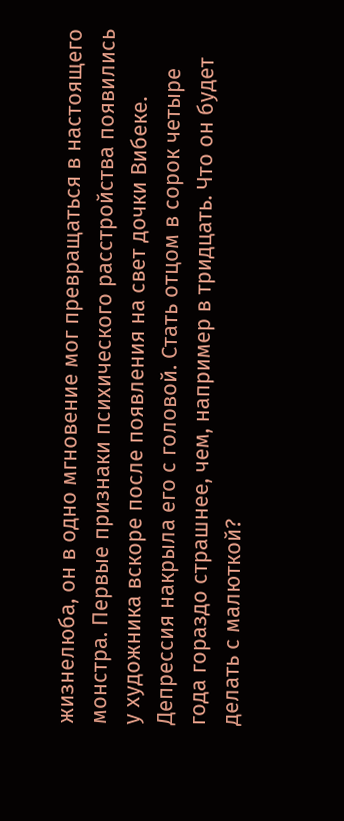жизнелюба, он в одно мгновение мог превращаться в настоящего монстра. Первые признаки психического расстройства появились у художника вскоре после появления на свет дочки Вибеке.
Депрессия накрыла его с головой. Стать отцом в сорок четыре года гораздо страшнее, чем, например в тридцать. Что он будет делать с малюткой?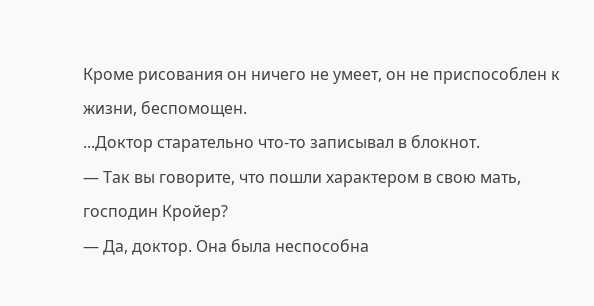Кроме рисования он ничего не умеет, он не приспособлен к жизни, беспомощен.
...Доктор старательно что-то записывал в блокнот.
— Так вы говорите, что пошли характером в свою мать, господин Кройер?
— Да, доктор. Она была неспособна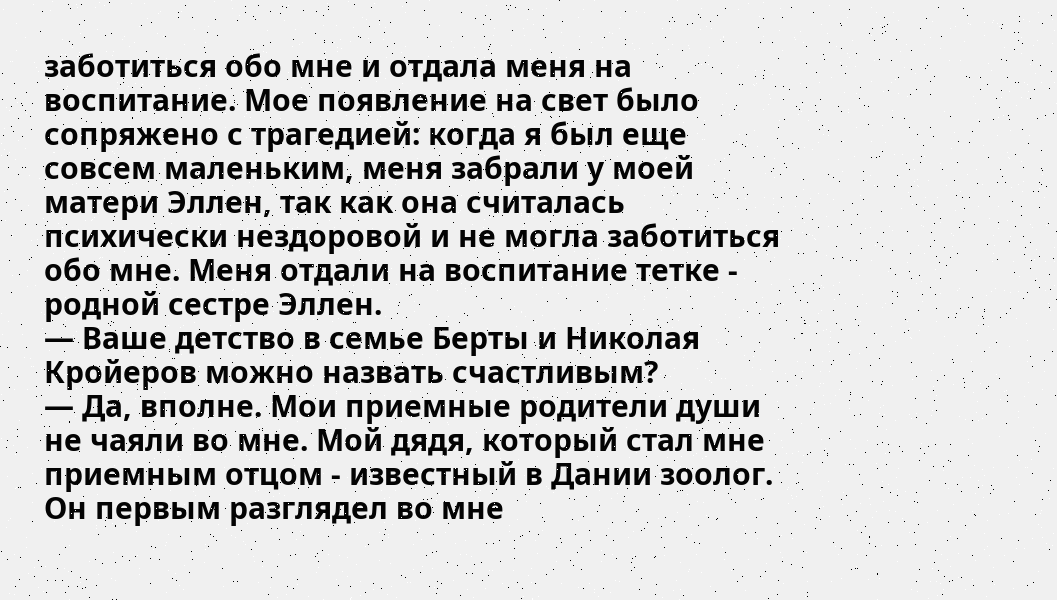заботиться обо мне и отдала меня на воспитание. Мое появление на свет было сопряжено с трагедией: когда я был еще совсем маленьким, меня забрали у моей матери Эллен, так как она считалась психически нездоровой и не могла заботиться обо мне. Меня отдали на воспитание тетке - родной сестре Эллен.
— Ваше детство в семье Берты и Николая Кройеров можно назвать счастливым?
— Да, вполне. Мои приемные родители души не чаяли во мне. Мой дядя, который стал мне приемным отцом - известный в Дании зоолог. Он первым разглядел во мне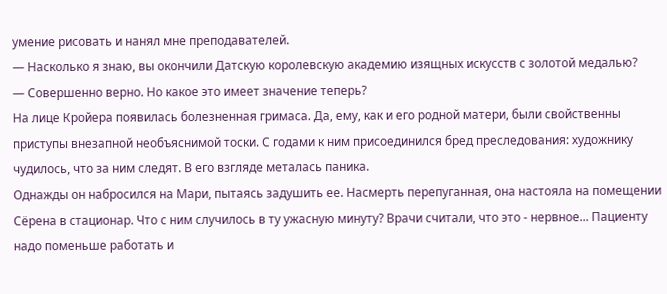умение рисовать и нанял мне преподавателей.
— Насколько я знаю, вы окончили Датскую королевскую академию изящных искусств с золотой медалью?
— Совершенно верно. Но какое это имеет значение теперь?
На лице Кройера появилась болезненная гримаса. Да, ему, как и его родной матери, были свойственны приступы внезапной необъяснимой тоски. С годами к ним присоединился бред преследования: художнику чудилось, что за ним следят. В его взгляде металась паника.
Однажды он набросился на Мари, пытаясь задушить ее. Насмерть перепуганная, она настояла на помещении Сёрена в стационар. Что с ним случилось в ту ужасную минуту? Врачи считали, что это - нервное... Пациенту надо поменьше работать и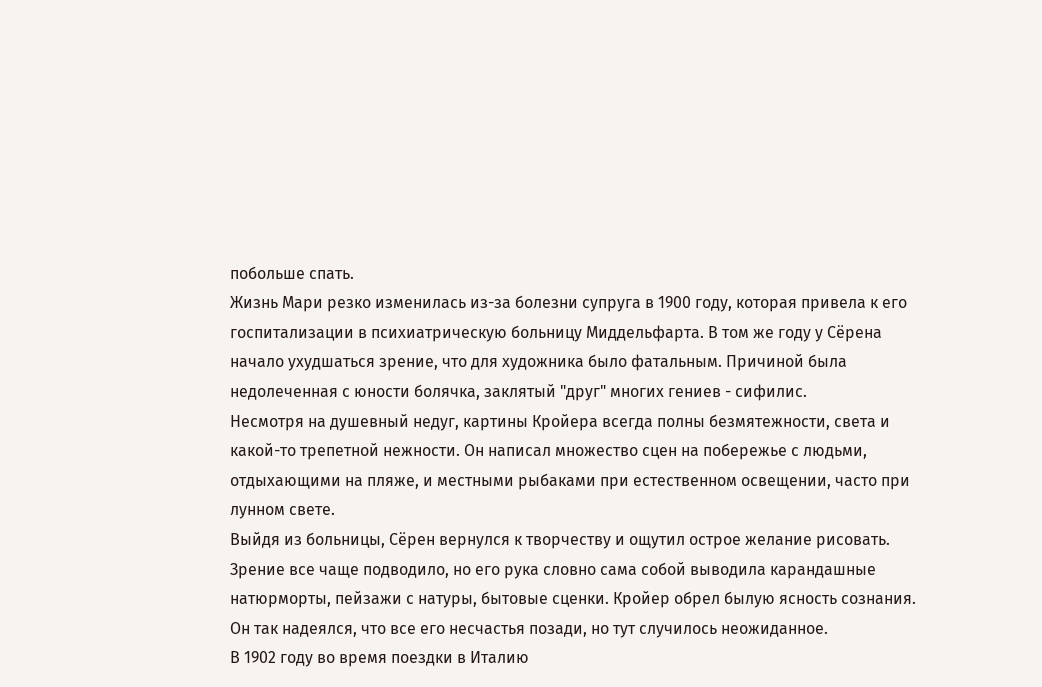побольше спать.
Жизнь Мари резко изменилась из-за болезни супруга в 1900 году, которая привела к его госпитализации в психиатрическую больницу Миддельфарта. В том же году у Сёрена начало ухудшаться зрение, что для художника было фатальным. Причиной была недолеченная с юности болячка, заклятый "друг" многих гениев - сифилис.
Несмотря на душевный недуг, картины Кройера всегда полны безмятежности, света и какой-то трепетной нежности. Он написал множество сцен на побережье с людьми, отдыхающими на пляже, и местными рыбаками при естественном освещении, часто при лунном свете.
Выйдя из больницы, Сёрен вернулся к творчеству и ощутил острое желание рисовать. Зрение все чаще подводило, но его рука словно сама собой выводила карандашные натюрморты, пейзажи с натуры, бытовые сценки. Кройер обрел былую ясность сознания. Он так надеялся, что все его несчастья позади, но тут случилось неожиданное.
В 1902 году во время поездки в Италию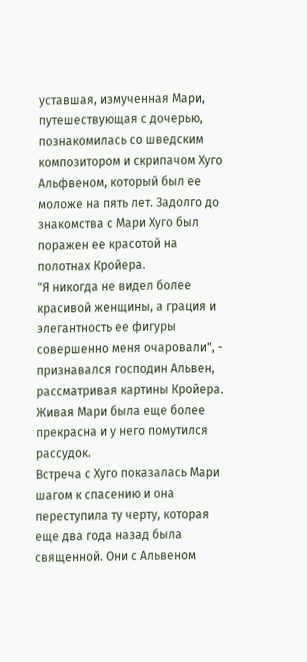уставшая, измученная Мари, путешествующая с дочерью, познакомилась со шведским композитором и скрипачом Хуго Альфвеном, который был ее моложе на пять лет. Задолго до знакомства с Мари Хуго был поражен ее красотой на полотнах Кройера.
"Я никогда не видел более красивой женщины, а грация и элегантность ее фигуры совершенно меня очаровали", - признавался господин Альвен, рассматривая картины Кройера. Живая Мари была еще более прекрасна и у него помутился рассудок.
Встреча с Хуго показалась Мари шагом к спасению и она переступила ту черту, которая еще два года назад была священной. Они с Альвеном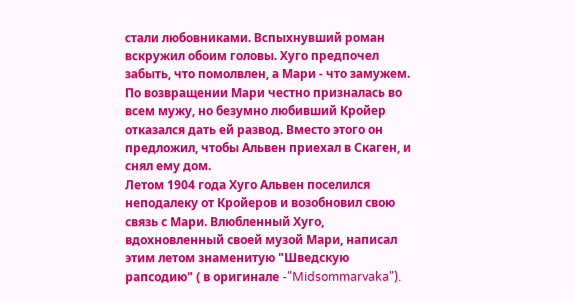стали любовниками. Вспыхнувший роман вскружил обоим головы. Хуго предпочел забыть, что помолвлен, а Мари - что замужем.
По возвращении Мари честно призналась во всем мужу, но безумно любивший Кройер отказался дать ей развод. Вместо этого он предложил, чтобы Альвен приехал в Скаген, и снял ему дом.
Летом 1904 года Хуго Альвен поселился неподалеку от Кройеров и возобновил свою связь с Мари. Влюбленный Хуго, вдохновленный своей музой Мари, написал этим летом знаменитую "Шведскую рапсодию" ( в оригинале -"Midsommarvaka").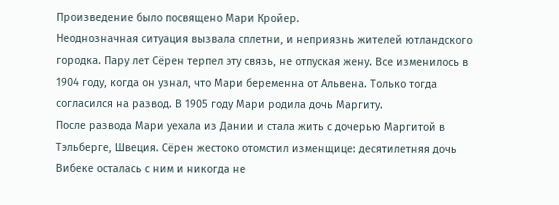Произведение было посвящено Мари Кройер.
Неоднозначная ситуация вызвала сплетни, и неприязнь жителей ютландского городка. Пару лет Сёрен терпел эту связь, не отпуская жену. Все изменилось в 1904 году, когда он узнал, что Мари беременна от Альвена. Только тогда согласился на развод. В 1905 году Мари родила дочь Маргиту.
После развода Мари уехала из Дании и стала жить с дочерью Маргитой в Тэльберге, Швеция. Сёрен жестоко отомстил изменщице: десятилетняя дочь Вибеке осталась с ним и никогда не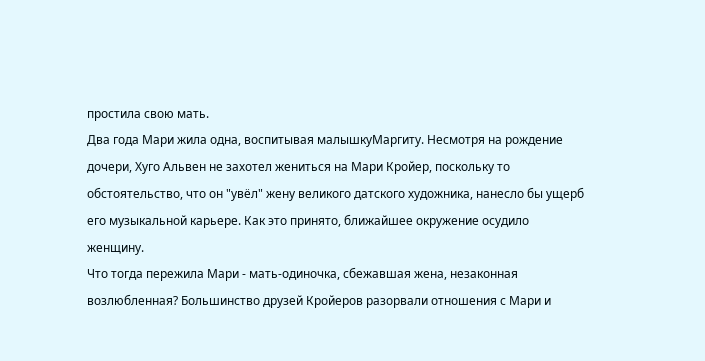простила свою мать.
Два года Мари жила одна, воспитывая малышкуМаргиту. Несмотря на рождение дочери, Хуго Альвен не захотел жениться на Мари Кройер, поскольку то обстоятельство, что он "увёл" жену великого датского художника, нанесло бы ущерб его музыкальной карьере. Как это принято, ближайшее окружение осудило женщину.
Что тогда пережила Мари - мать-одиночка, сбежавшая жена, незаконная возлюбленная? Большинство друзей Кройеров разорвали отношения с Мари и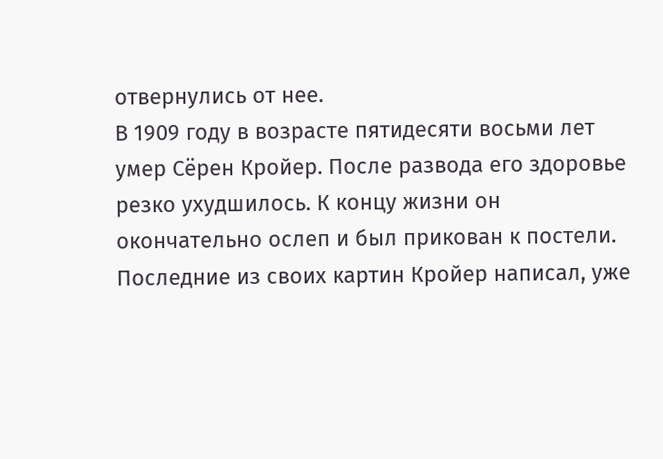отвернулись от нее.
В 1909 году в возрасте пятидесяти восьми лет умер Сёрен Кройер. После развода его здоровье резко ухудшилось. К концу жизни он окончательно ослеп и был прикован к постели. Последние из своих картин Кройер написал, уже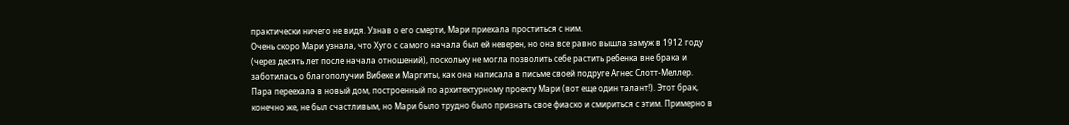практически ничего не видя. Узнав о его смерти, Мари приехала проститься с ним.
Очень скоро Мари узнала, что Хуго с самого начала был ей неверен, но она все равно вышла замуж в 1912 году (через десять лет после начала отношений), поскольку не могла позволить себе растить ребенка вне брака и заботилась о благополучии Вибеке и Маргиты, как она написала в письме своей подруге Агнес Слотт-Меллер.
Пара переехала в новый дом, построенный по архитектурному проекту Мари (вот еще один талант!). Этот брак, конечно же, не был счастливым, но Мари было трудно было признать свое фиаско и смириться с этим. Примерно в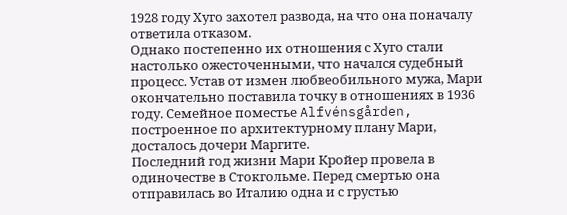1928 году Хуго захотел развода, на что она поначалу ответила отказом.
Однако постепенно их отношения с Хуго стали настолько ожесточенными, что начался судебный процесс. Устав от измен любвеобильного мужа, Мари окончательно поставила точку в отношениях в 1936 году. Семейное поместье Alfvénsgården, построенное по архитектурному плану Мари, досталось дочери Маргите.
Последний год жизни Мари Кройер провела в одиночестве в Стокгольме. Перед смертью она отправилась во Италию одна и с грустью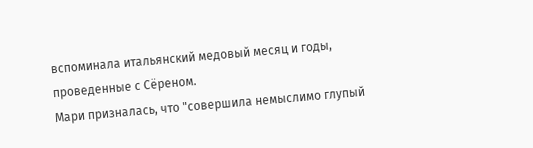вспоминала итальянский медовый месяц и годы, проведенные с Сёреном.
Мари призналась, что "совершила немыслимо глупый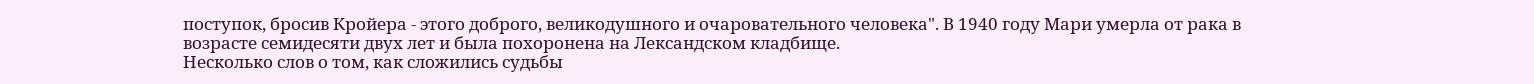поступок, бросив Кройера - этого доброго, великодушного и очаровательного человека". В 1940 году Мари умерла от рака в возрасте семидесяти двух лет и была похоронена на Лександском кладбище.
Несколько слов о том, как сложились судьбы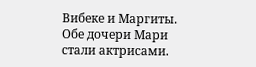Вибеке и Маргиты. Обе дочери Мари стали актрисами.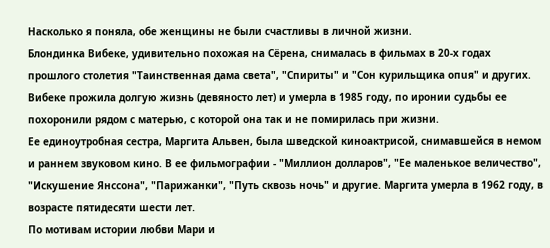Насколько я поняла, обе женщины не были счастливы в личной жизни.
Блондинка Вибеке, удивительно похожая на Сёрена, снималась в фильмах в 20-х годах прошлого столетия "Таинственная дама света", "Спириты" и "Сон курильщика oпuя" и других.
Вибеке прожила долгую жизнь (девяносто лет) и умерла в 1985 году, по иронии судьбы ее похоронили рядом с матерью, с которой она так и не помирилась при жизни.
Ее единоутробная сестра, Маргита Альвен, была шведской киноактрисой, снимавшейся в немом и раннем звуковом кино. В ее фильмографии - "Миллион долларов", "Ее маленькое величество", "Искушение Янссона", "Парижанки", "Путь сквозь ночь" и другие. Маргита умерла в 1962 году, в возрасте пятидесяти шести лет.
По мотивам истории любви Мари и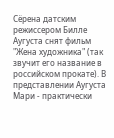Сёрена датским режиссером Билле Аугуста снят фильм "Жена художника" (так звучит его название в российском прокате). В представлении Аугуста Мари - практически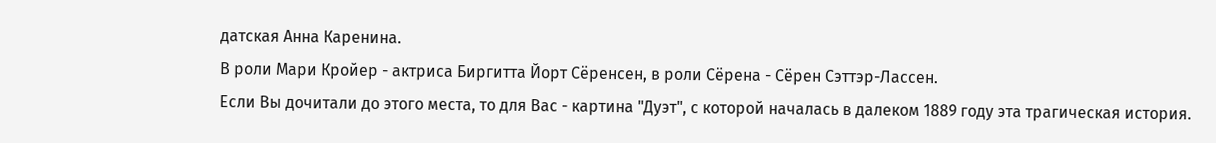датская Анна Каренина.
В роли Мари Кройер - актриса Биргитта Йорт Сёренсен, в роли Сёрена - Сёрен Сэттэр-Лассен.
Если Вы дочитали до этого места, то для Вас - картина "Дуэт", с которой началась в далеком 1889 году эта трагическая история.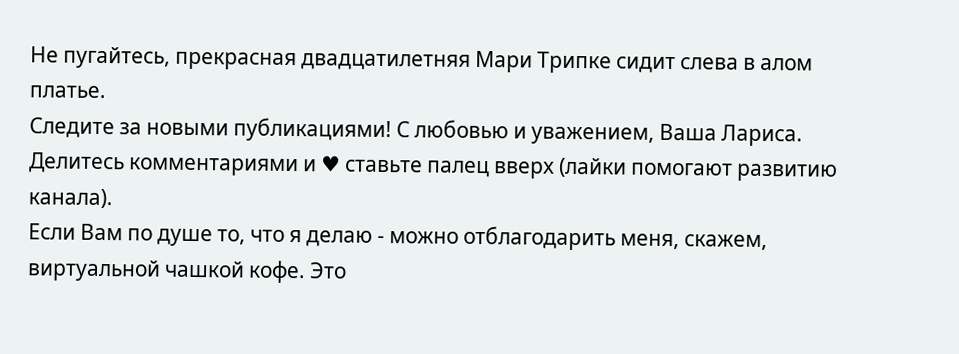Не пугайтесь, прекрасная двадцатилетняя Мари Трипке сидит слева в алом платье.
Следите за новыми публикациями! С любовью и уважением, Ваша Лариса. Делитесь комментариями и ♥ ставьте палец вверх (лайки помогают развитию канала).
Если Вам по душе то, что я делаю - можно отблагодарить меня, скажем, виртуальной чашкой кофе. Это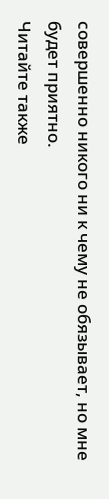совершенно никого ни к чему не обязывает, но мне будет приятно.
Читайте также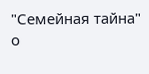"Семейная тайна" о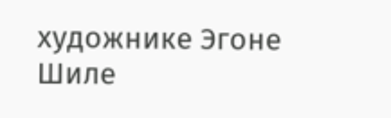художнике Эгоне Шиле